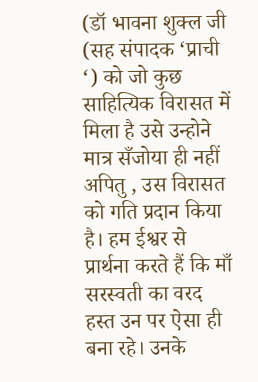(डॉ भावना शुक्ल जी (सह संपादक ‘प्राची ‘) को जो कुछ साहित्यिक विरासत में मिला है उसे उन्होने मात्र सँजोया ही नहीं अपितु , उस विरासत को गति प्रदान किया है। हम ईश्वर से प्रार्थना करते हैं कि माँ सरस्वती का वरद हस्त उन पर ऐसा ही बना रहे। उनके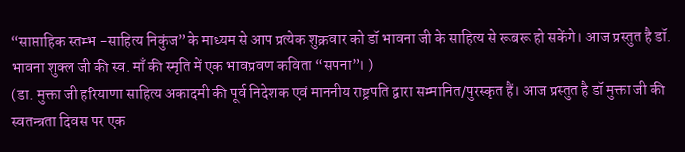“साप्ताहिक स्तम्भ -साहित्य निकुंज”के माध्यम से आप प्रत्येक शुक्रवार को डॉ भावना जी के साहित्य से रूबरू हो सकेंगे। आज प्रस्तुत है डॉ. भावना शुक्ल जी की स्व. माँ की स्मृति में एक भावप्रवण कविता “सपना”। )
(डा. मुक्ता जी हरियाणा साहित्य अकादमी की पूर्व निदेशक एवं माननीय राष्ट्रपति द्वारा सम्मानित/पुरस्कृत हैं। आज प्रस्तुत है डॉ मुक्ता जी की स्वतन्त्रता दिवस पर एक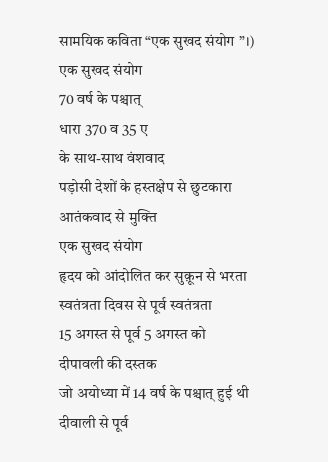सामयिक कविता “एक सुखद संयोग ”।)
एक सुखद संयोग
70 वर्ष के पश्चात्
धारा 370 व 35 ए
के साथ-साथ वंशवाद
पड़ोसी देशों के हस्तक्षेप से छुटकारा
आतंकवाद से मुक्ति
एक सुखद संयोग
हृदय को आंदोलित कर सुक़ून से भरता
स्वतंत्रता दिवस से पूर्व स्वतंत्रता
15 अगस्त से पूर्व 5 अगस्त को
दीपावली की दस्तक
जो अयोध्या में 14 वर्ष के पश्चात् हुई थी
दीवाली से पूर्व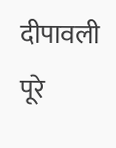दीपावली
पूरे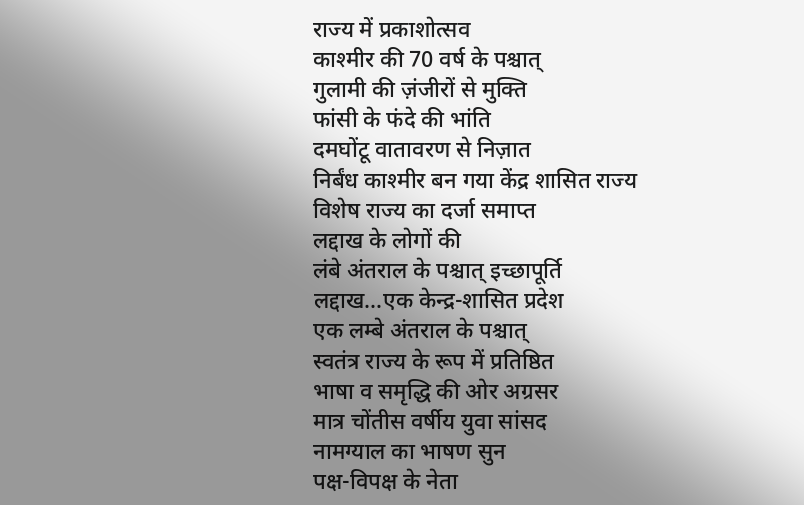राज्य में प्रकाशोत्सव
काश्मीर की 70 वर्ष के पश्चात्
गुलामी की ज़ंजीरों से मुक्ति
फांसी के फंदे की भांति
दमघोंटू वातावरण से निज़ात
निर्बंध काश्मीर बन गया केंद्र शासित राज्य
विशेष राज्य का दर्जा समाप्त
लद्दाख के लोगों की
लंबे अंतराल के पश्चात् इच्छापूर्ति
लद्दाख…एक केन्द्र-शासित प्रदेश
एक लम्बे अंतराल के पश्चात्
स्वतंत्र राज्य के रूप में प्रतिष्ठित
भाषा व समृद्धि की ओर अग्रसर
मात्र चोंतीस वर्षीय युवा सांसद
नामग्याल का भाषण सुन
पक्ष-विपक्ष के नेता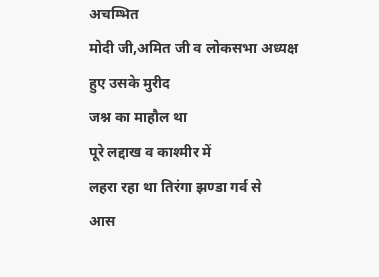अचम्भित
मोदी जी,अमित जी व लोकसभा अध्यक्ष
हुए उसके मुरीद
जश्न का माहौल था
पूरे लद्दाख व काश्मीर में
लहरा रहा था तिरंगा झण्डा गर्व से
आस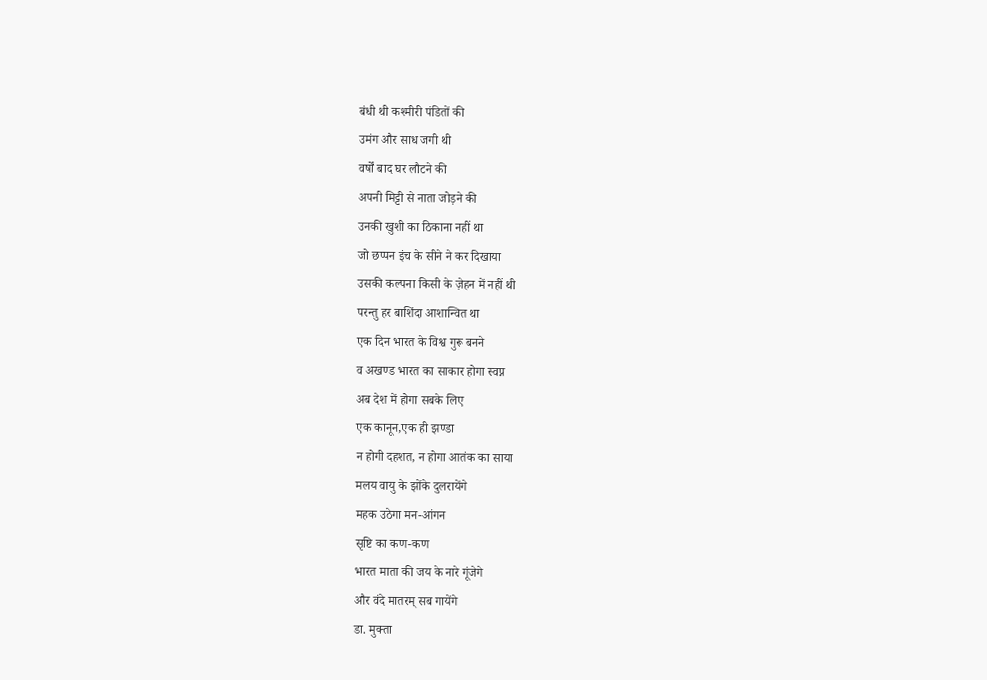बंधी थी कश्मीरी पंडितों की
उमंग और साध जगी थी
वर्षों बाद घर लौटने की
अपनी मिट्टी से नाता जोड़ने की
उनकी खुशी का ठिकाना नहीं था
जो छप्पन इंच के सीने ने कर दिखाया
उसकी कल्पना किसी के ज़ेहन में नहीं थी
परन्तु हर बाशिंदा आशान्वित था
एक दिन भारत के विश्व गुरू बनने
व अखण्ड भारत का साकार होगा स्वप्न
अब देश में होगा सबके लिए
एक कानून,एक ही झण्डा
न होगी दहशत, न होगा आतंक का साया
मलय वायु के झोंके दुलरायेंगे
महक उठेगा मन-आंगन
सृष्टि का कण-कण
भारत माता की जय के नारे गूंजेगे
और वंदे मातरम् सब गायेंगे
डा. मुक्ता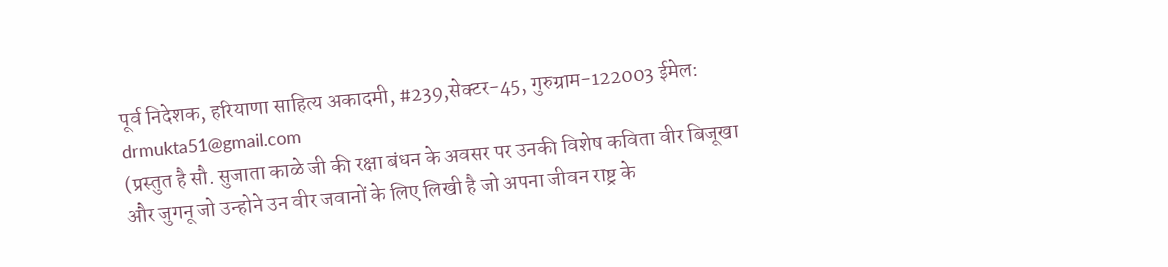पूर्व निदेशक, हरियाणा साहित्य अकादमी, #239,सेक्टर-45, गुरुग्राम-122003 ईमेल: drmukta51@gmail.com
(प्रस्तुत है सौ. सुजाता काळे जी की रक्षा बंधन के अवसर पर उनकी विशेष कविता वीर बिजूखा और जुगनू जो उन्होने उन वीर जवानों के लिए लिखी है जो अपना जीवन राष्ट्र के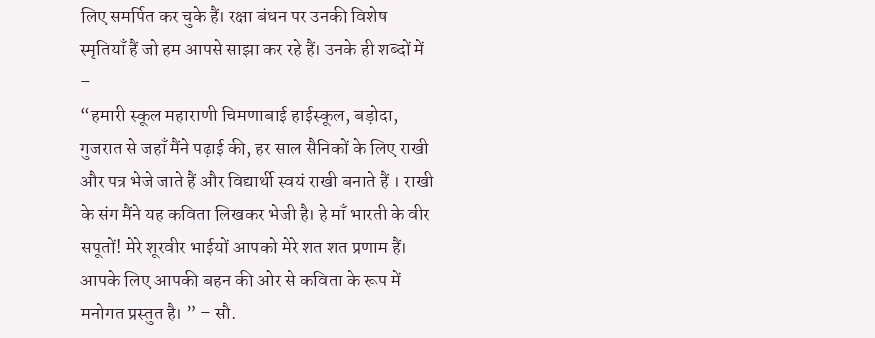लिए समर्पित कर चुके हैं। रक्षा बंधन पर उनकी विशेष स्मृतियाँ हैं जो हम आपसे साझा कर रहे हैं। उनके ही शब्दों में –
“हमारी स्कूल महाराणी चिमणाबाई हाईस्कूल, बड़ोदा, गुजरात से जहाँ मैंने पढ़ाई की, हर साल सैनिकों के लिए राखी और पत्र भेजे जाते हैं और विद्यार्थी स्वयं राखी बनाते हैं । राखी के संग मैंने यह कविता लिखकर भेजी है। हे माँ भारती के वीर सपूतों! मेरे शूरवीर भाईयों आपको मेरे शत शत प्रणाम हैं। आपके लिए आपकी बहन की ओर से कविता के रूप में मनोगत प्रस्तुत है। ” – सौ.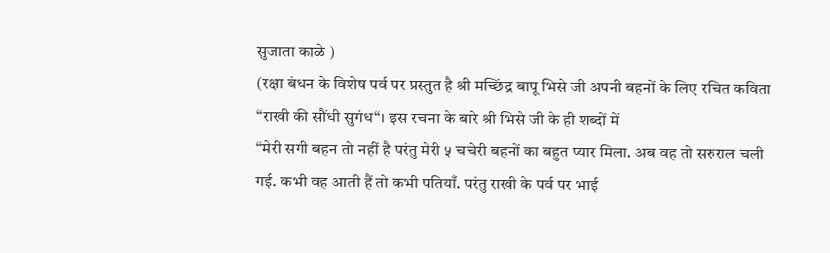सुजाता काळे )
(रक्षा बंधन के विशेष पर्व पर प्रस्तुत है श्री मच्छिंद्र बापू भिसे जी अपनी बहनों के लिए रचित कविता “राखी की सौंधी सुगंध“। इस रचना के बारे श्री भिसे जी के ही शब्दों में
“मेरी सगी बहन तो नहीं है परंतु मेरी ५ चचेरी बहनों का बहुत प्यार मिला. अब वह तो सरुराल चली गई. कभी वह आती हैं तो कभी पतियाँ. परंतु राखी के पर्व पर भाई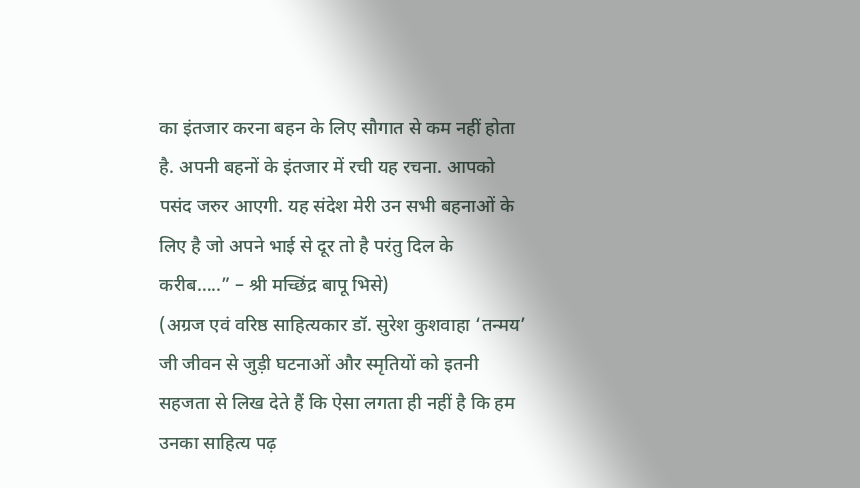का इंतजार करना बहन के लिए सौगात से कम नहीं होता है. अपनी बहनों के इंतजार में रची यह रचना. आपको पसंद जरुर आएगी. यह संदेश मेरी उन सभी बहनाओं के लिए है जो अपने भाई से दूर तो है परंतु दिल के करीब…..” – श्री मच्छिंद्र बापू भिसे)
(अग्रज एवं वरिष्ठ साहित्यकार डॉ. सुरेश कुशवाहा ‘तन्मय’ जी जीवन से जुड़ी घटनाओं और स्मृतियों को इतनी सहजता से लिख देते हैं कि ऐसा लगता ही नहीं है कि हम उनका साहित्य पढ़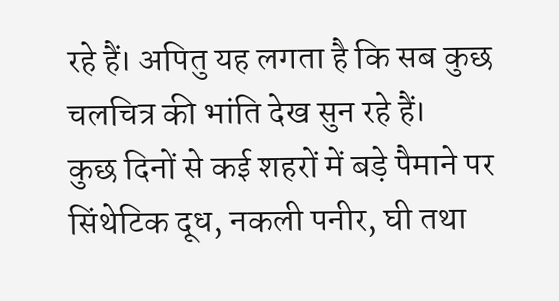रहे हैं। अपितु यह लगता है कि सब कुछ चलचित्र की भांति देख सुन रहे हैं।
कुछ दिनों से कई शहरों में बड़े पैमाने पर सिंथेटिक दूध, नकली पनीर, घी तथा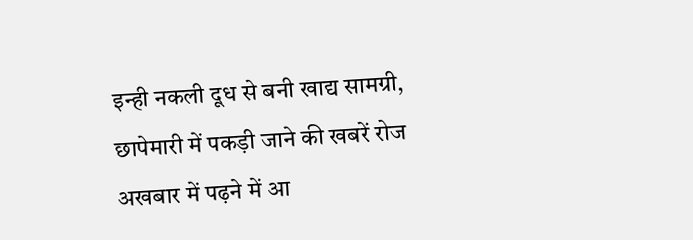इन्ही नकली दूध से बनी खाद्य सामग्री, छापेमारी में पकड़ी जाने की खबरें रोज अखबार में पढ़ने में आ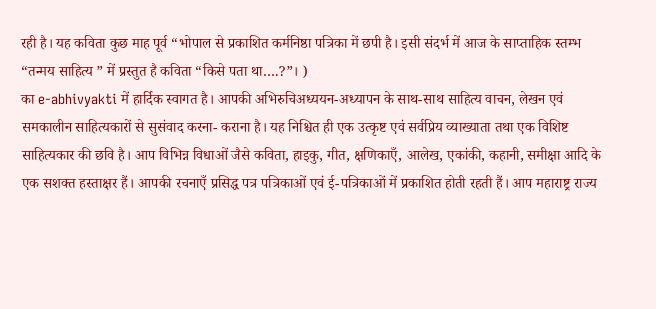रही है। यह कविता कुछ माह पूर्व “भोपाल से प्रकाशित कर्मनिष्ठा पत्रिका में छपी है। इसी संदर्भ में आज के साप्ताहिक स्तम्भ “तन्मय साहित्य ” में प्रस्तुत है कविता “किसे पता था….?”। )
का e-abhivyakti में हार्दिक स्वागत है। आपकी अभिरुचिअध्ययन-अध्यापन के साथ-साथ साहित्य वाचन, लेखन एवं समकालीन साहित्यकारों से सुसंवाद करना- कराना है। यह निश्चित ही एक उत्कृष्ट एवं सर्वप्रिय व्याख्याता तथा एक विशिष्ट साहित्यकार की छवि है। आप विभिन्न विधाओं जैसे कविता, हाइकु, गीत, क्षणिकाएँ, आलेख, एकांकी, कहानी, समीक्षा आदि के एक सशक्त हस्ताक्षर हैं। आपकी रचनाएँ प्रसिद्ध पत्र पत्रिकाओं एवं ई-पत्रिकाओं में प्रकाशित होती रहती हैं। आप महाराष्ट्र राज्य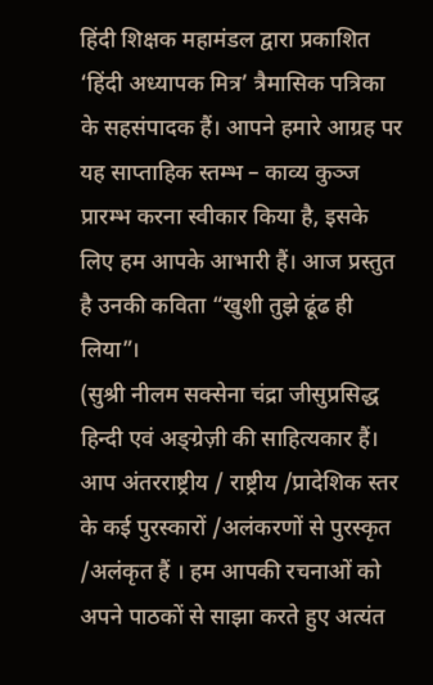हिंदी शिक्षक महामंडल द्वारा प्रकाशित ‘हिंदी अध्यापक मित्र’ त्रैमासिक पत्रिका के सहसंपादक हैं। आपने हमारे आग्रह पर यह साप्ताहिक स्तम्भ – काव्य कुञ्ज प्रारम्भ करना स्वीकार किया है, इसके लिए हम आपके आभारी हैं। आज प्रस्तुत है उनकी कविता “खुशी तुझे ढूंढ ही लिया”।
(सुश्री नीलम सक्सेना चंद्रा जीसुप्रसिद्ध हिन्दी एवं अङ्ग्रेज़ी की साहित्यकार हैं। आप अंतरराष्ट्रीय / राष्ट्रीय /प्रादेशिक स्तर के कई पुरस्कारों /अलंकरणों से पुरस्कृत /अलंकृत हैं । हम आपकी रचनाओं को अपने पाठकों से साझा करते हुए अत्यंत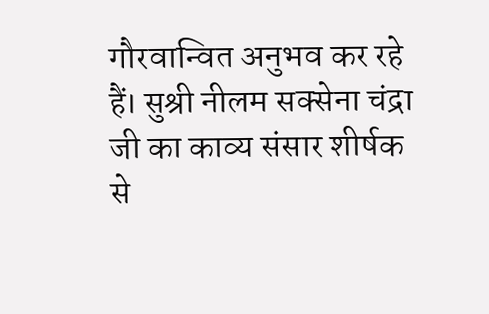गौरवान्वित अनुभव कर रहे हैं। सुश्री नीलम सक्सेना चंद्रा जी का काव्य संसार शीर्षक से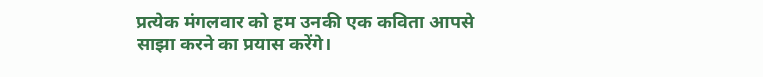प्रत्येक मंगलवार को हम उनकी एक कविता आपसे साझा करने का प्रयास करेंगे।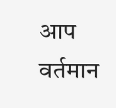आप वर्तमान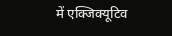में एक्जिक्यूटिव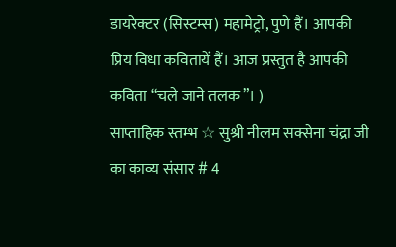डायरेक्टर (सिस्टम्स) महामेट्रो, पुणे हैं। आपकी प्रिय विधा कवितायें हैं। आज प्रस्तुत है आपकी कविता “चले जाने तलक”। )
साप्ताहिक स्तम्भ ☆ सुश्री नीलम सक्सेना चंद्रा जी का काव्य संसार # 4